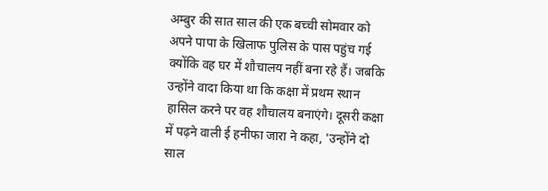अम्बुर की सात साल की एक बच्ची सोमवार को अपने पापा के खिलाफ पुलिस के पास पहुंच गई क्योंकि वह घर में शौचालय नहीं बना रहे हैं। जबकि उन्होंने वादा किया था कि कक्षा में प्रथम स्थान हासिल करने पर वह शौचालय बनाएंगे। दूसरी कक्षा में पढ़ने वाली ई हनीफा जारा ने कहा, 'उन्होंने दो साल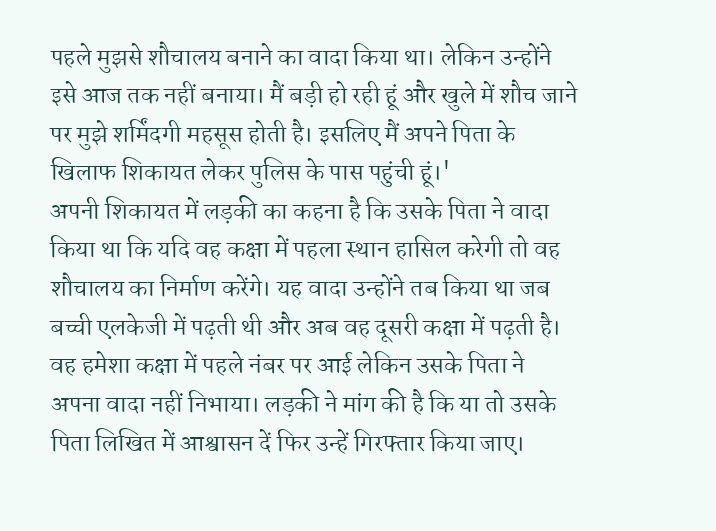पहले मुझसे शौचालय बनाने का वादा किया था। लेकिन उन्होंने इसे आज तक नहीं बनाया। मैं बड़ी हो रही हूं और खुले में शौच जाने पर मुझे शर्मिंदगी महसूस होती है। इसलिए मैं अपने पिता के खिलाफ शिकायत लेकर पुलिस के पास पहुंची हूं।'
अपनी शिकायत में लड़की का कहना है कि उसके पिता ने वादा किया था कि यदि वह कक्षा में पहला स्थान हासिल करेगी तो वह शौचालय का निर्माण करेंगे। यह वादा उन्होंने तब किया था जब बच्ची एलकेजी में पढ़ती थी और अब वह दूसरी कक्षा में पढ़ती है। वह हमेशा कक्षा में पहले नंबर पर आई लेकिन उसके पिता ने अपना वादा नहीं निभाया। लड़की ने मांग की है कि या तो उसके पिता लिखित में आश्वासन दें फिर उन्हें गिरफ्तार किया जाए।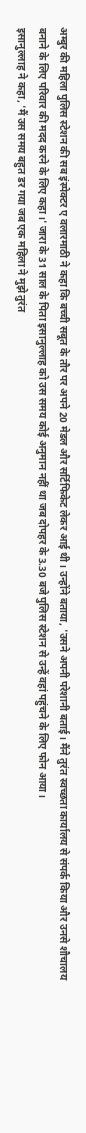अम्बुर की महिला पुलिस स्टेशन की सब इंस्पेक्टर ए वलारमाठी ने कहा कि बच्ची सबूत के तौर पर अपने 20 मेडल और सर्टिफिकेट लेकर आई थी। उन्होंने बताया, 'उसने अपनी परेशानी बताई। मैंने तुरंत स्वच्छता कार्यालय से संपर्क किया और उनसे शौचालय बनाने के लिए परिवार की मदद करने के लिए कहा।' जारा के 31 साल के पिता इसानुल्लाह को उस समय कोई अनुमान नहीं था जब दोपहर के 3.30 बजे पुलिस स्टेशन से उन्हें वहां पहुंचने के लिए फोन आया।
इसानुल्लाह ने कहा, 'मैं उस समय बहुत डर गया जब एक महिला ने मुझे तुरंत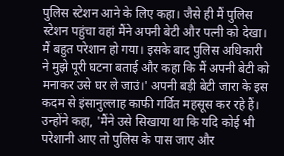पुलिस स्टेशन आने के लिए कहा। जैसे ही मैं पुलिस स्टेशन पहुंचा वहां मैंने अपनी बेटी और पत्नी को देखा। मैं बहुत परेशान हो गया। इसके बाद पुलिस अधिकारी ने मुझे पूरी घटना बताई और कहा कि मैं अपनी बेटी को मनाकर उसे घर ले जाउं।' अपनी बड़ी बेटी जारा के इस कदम से इंसानुल्लाह काफी गर्वित महसूस कर रहे हैं। उन्होंने कहा, 'मैंने उसे सिखाया था कि यदि कोई भी परेशानी आए तो पुलिस के पास जाए और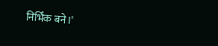निर्भिक बने।'